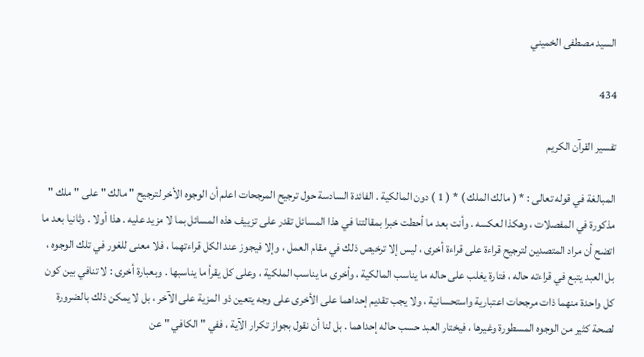السيد مصطفى الخميني

434

تفسير القرآن الكريم

المبالغة في قوله تعالى : * ( مالك الملك ) * ( 1 ) دون المالكية . الفائدة السادسة حول ترجيح المرجحات اعلم أن الوجوه الأخر لترجيح " مالك " على " ملك " مذكورة في المفصلات ، وهكذا لعكسه . وأنت بعد ما أحطت خبرا بمقالتنا في هذا المسائل تقدر على تزييف هذه المسائل بما لا مزيد عليه . هذا أولا . وثانيا بعد ما اتضح أن مراد المتصدين لترجيح قراءة على قراءة أخرى ، ليس إلا ترخيص ذلك في مقام العمل ، وإلا فيجوز عند الكل قراءتهما ، فلا معنى للغور في تلك الوجوه ، بل العبد يتبع في قراءته حاله ، فتارة يغلب على حاله ما يناسب المالكية ، وأخرى ما يناسب الملكية ، وعلى كل يقرأ ما يناسبها . وبعبارة أخرى : لا تنافي بين كون كل واحدة منهما ذات مرجحات اعتبارية واستحسانية ، ولا يجب تقديم إحداهما على الأخرى على وجه يتعين ذو المزية على الآخر ، بل لا يمكن ذلك بالضرورة لصحة كثير من الوجوه المسطورة وغيرها ، فيختار العبد حسب حاله إحداهما . بل لنا أن نقول بجواز تكرار الآية ، ففي " الكافي " عن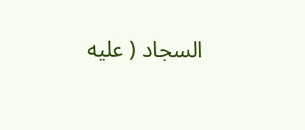السجاد ( عليه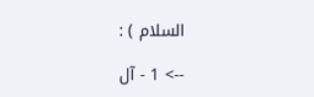السلام ) :

--> 1 - آل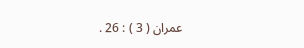عمران ( 3 ) : 26 .